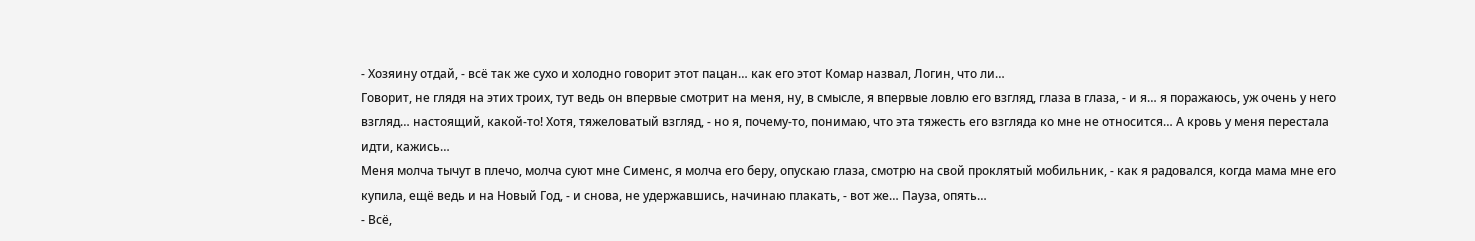- Хозяину отдай, - всё так же сухо и холодно говорит этот пацан… как его этот Комар назвал, Логин, что ли…
Говорит, не глядя на этих троих, тут ведь он впервые смотрит на меня, ну, в смысле, я впервые ловлю его взгляд, глаза в глаза, - и я… я поражаюсь, уж очень у него взгляд… настоящий, какой-то! Хотя, тяжеловатый взгляд, - но я, почему-то, понимаю, что эта тяжесть его взгляда ко мне не относится… А кровь у меня перестала идти, кажись…
Меня молча тычут в плечо, молча суют мне Сименс, я молча его беру, опускаю глаза, смотрю на свой проклятый мобильник, - как я радовался, когда мама мне его купила, ещё ведь и на Новый Год, - и снова, не удержавшись, начинаю плакать, - вот же… Пауза, опять…
- Всё,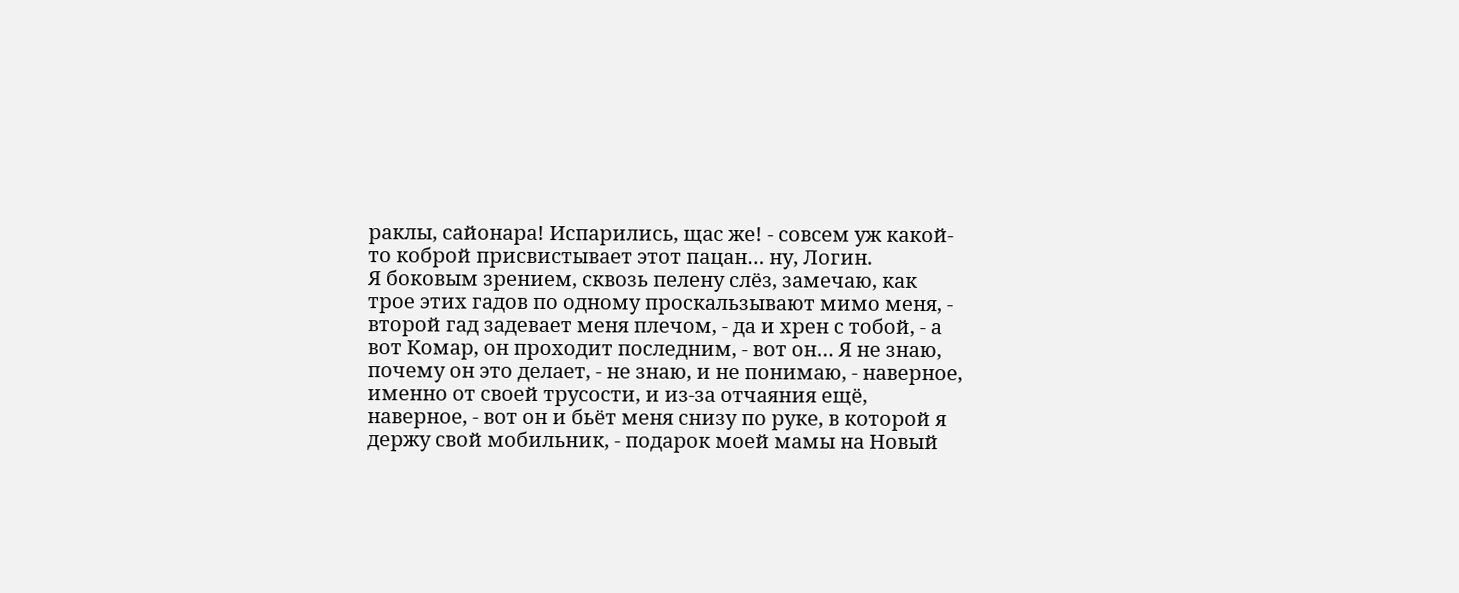раклы, сайонара! Испарились, щас же! - совсем уж какой-то коброй присвистывает этот пацан… ну, Логин.
Я боковым зрением, сквозь пелену слёз, замечаю, как трое этих гадов по одному проскальзывают мимо меня, - второй гад задевает меня плечом, - да и хрен с тобой, - а вот Комар, он проходит последним, - вот он… Я не знаю, почему он это делает, - не знаю, и не понимаю, - наверное, именно от своей трусости, и из-за отчаяния ещё, наверное, - вот он и бьёт меня снизу по руке, в которой я держу свой мобильник, - подарок моей мамы на Новый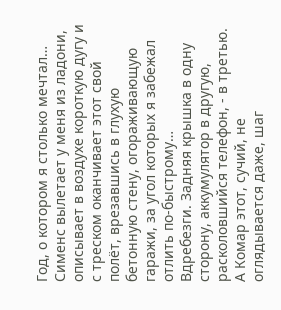Год, о котором я столько мечтал… Сименс вылетает у меня из ладони, описывает в воздухе короткую дугу и с треском оканчивает этот свой полёт, врезавшись в глухую бетонную стену, огораживающую гаражи, за угол которых я забежал отлить по-быстрому…
Вдребезги. Задняя крышка в одну сторону, аккумулятор в другую, расколовшийся телефон, - в третью. А Комар этот, сучий, не оглядывается даже, шаг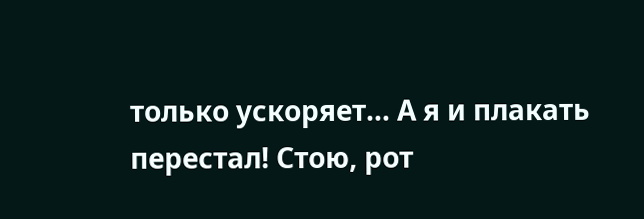только ускоряет… А я и плакать перестал! Стою, рот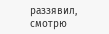раззявил, смотрю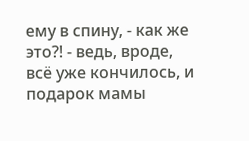ему в спину, - как же это?! - ведь, вроде, всё уже кончилось, и подарок мамы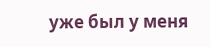уже был у меня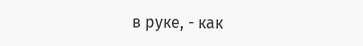в руке, - как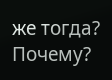же тогда? Почему?